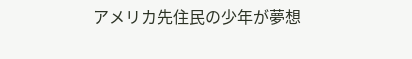アメリカ先住民の少年が夢想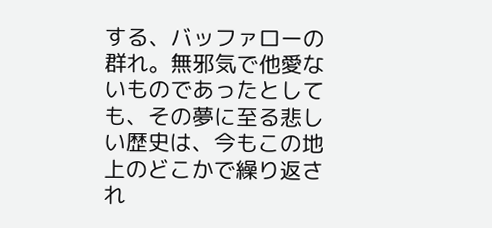する、バッファローの群れ。無邪気で他愛ないものであったとしても、その夢に至る悲しい歴史は、今もこの地上のどこかで繰り返され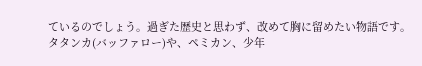ているのでしょう。過ぎた歴史と思わず、改めて胸に留めたい物語です。
タタンカ(バッファロー)や、ペミカン、少年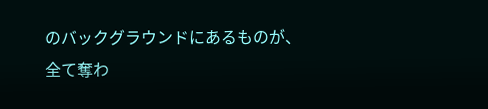のバックグラウンドにあるものが、全て奪わ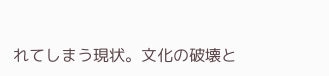れてしまう現状。文化の破壊と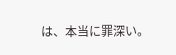は、本当に罪深い。